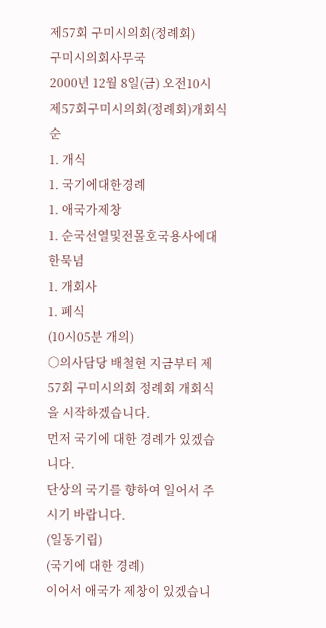제57회 구미시의회(정례회)
구미시의회사무국
2000년 12월 8일(금) 오전10시
제57회구미시의회(정례회)개회식순
1. 개식
1. 국기에대한경례
1. 애국가제창
1. 순국선열및전몰호국용사에대한묵념
1. 개회사
1. 폐식
(10시05분 개의)
○의사담당 배철현 지금부터 제57회 구미시의회 정례회 개회식을 시작하겠습니다.
먼저 국기에 대한 경례가 있겠습니다.
단상의 국기를 향하여 일어서 주시기 바랍니다.
(일동기립)
(국기에 대한 경례)
이어서 애국가 제창이 있겠습니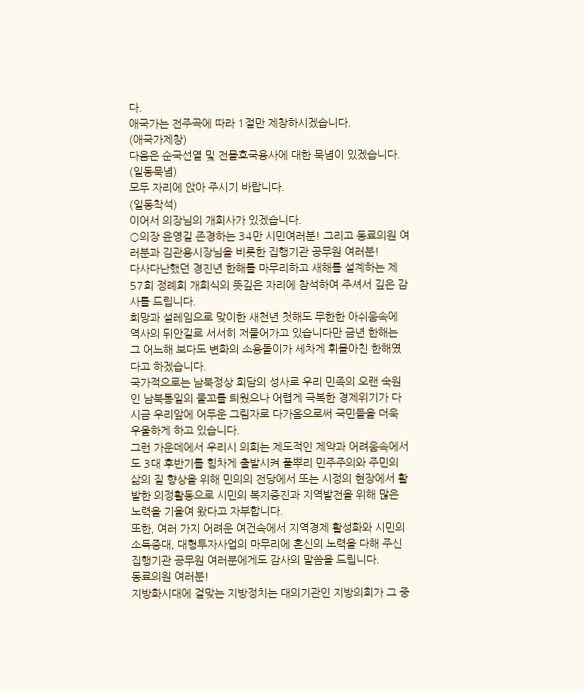다.
애국가는 전주곡에 따라 1절만 제창하시겠습니다.
(애국가제창)
다음은 순국선열 및 전몰호국용사에 대한 묵념이 있겠습니다.
(일동묵념)
모두 자리에 앉아 주시기 바랍니다.
(일동착석)
이어서 의장님의 개회사가 있겠습니다.
○의장 윤영길 존경하는 34만 시민여러분! 그리고 동료의원 여러분과 김관용시장님을 비롯한 집행기관 공무원 여러분!
다사다난했던 경진년 한해를 마무리하고 새해를 설계하는 제57회 정례회 개회식의 뜻깊은 자리에 참석하여 주셔서 깊은 감사를 드립니다.
희망과 설레임으로 맞이한 새천년 첫해도 무한한 아쉬움속에 역사의 뒤안길로 서서히 저물어가고 있습니다만 금년 한해는 그 어느해 보다도 변화의 소용돌이가 세차게 휘몰아친 한해였다고 하겠습니다.
국가적으로는 남북정상 회담의 성사로 우리 민족의 오랜 숙원인 남북통일의 물꼬를 틔웠으나 어렵게 극복한 경제위기가 다시금 우리앞에 어두운 그림자로 다가옴으로써 국민들을 더욱 우울하게 하고 있습니다.
그런 가운데에서 우리시 의회는 제도적인 제약과 어려움속에서도 3대 후반기를 힘차게 출발시켜 풀뿌리 민주주의와 주민의 삶의 질 향상을 위해 민의의 전당에서 또는 시정의 현장에서 활발한 의정활동으로 시민의 복지증진과 지역발전을 위해 많은 노력을 기울여 왔다고 자부합니다.
또한, 여러 가지 어려운 여건속에서 지역경제 활성화와 시민의 소득증대, 대형투자사업의 마무리에 혼신의 노력을 다해 주신 집행기관 공무원 여러분에게도 감사의 말씀을 드립니다.
동료의원 여러분!
지방화시대에 걸맞는 지방정치는 대의기관인 지방의회가 그 중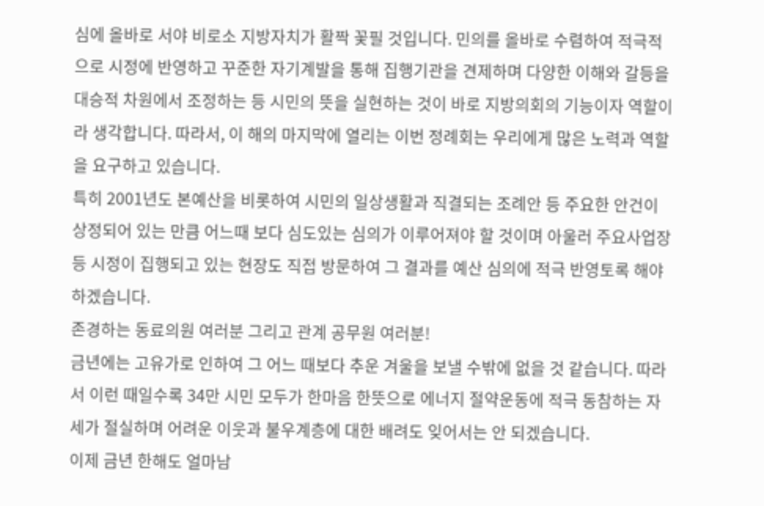심에 올바로 서야 비로소 지방자치가 활짝 꽃필 것입니다. 민의를 올바로 수렴하여 적극적으로 시정에 반영하고 꾸준한 자기계발을 통해 집행기관을 견제하며 다양한 이해와 갈등을 대승적 차원에서 조정하는 등 시민의 뜻을 실현하는 것이 바로 지방의회의 기능이자 역할이라 생각합니다. 따라서, 이 해의 마지막에 열리는 이번 정례회는 우리에게 많은 노력과 역할을 요구하고 있습니다.
특히 2001년도 본예산을 비롯하여 시민의 일상생활과 직결되는 조례안 등 주요한 안건이 상정되어 있는 만큼 어느때 보다 심도있는 심의가 이루어져야 할 것이며 아울러 주요사업장 등 시정이 집행되고 있는 현장도 직접 방문하여 그 결과를 예산 심의에 적극 반영토록 해야 하겠습니다.
존경하는 동료의원 여러분 그리고 관계 공무원 여러분!
금년에는 고유가로 인하여 그 어느 때보다 추운 겨울을 보낼 수밖에 없을 것 같습니다. 따라서 이런 때일수록 34만 시민 모두가 한마음 한뜻으로 에너지 절약운동에 적극 동참하는 자세가 절실하며 어려운 이웃과 불우계층에 대한 배려도 잊어서는 안 되겠습니다.
이제 금년 한해도 얼마남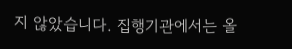지 않았습니다. 집행기관에서는 올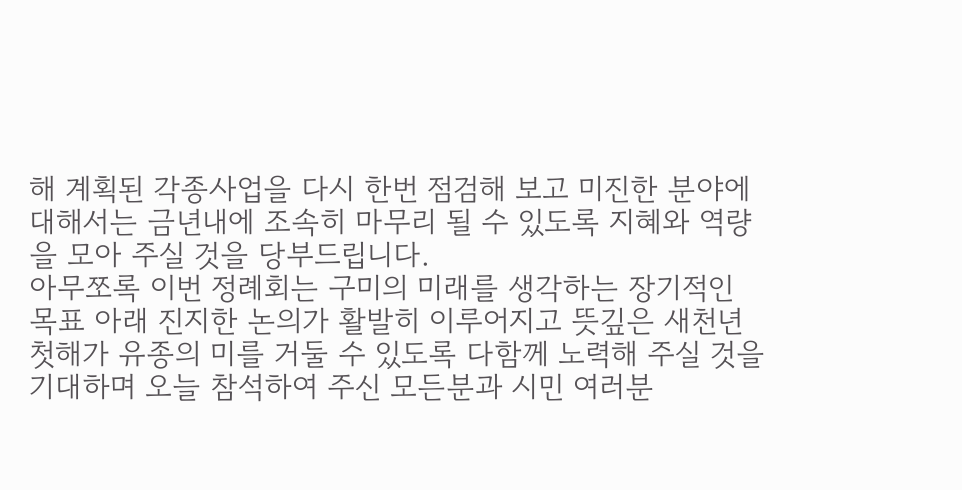해 계획된 각종사업을 다시 한번 점검해 보고 미진한 분야에 대해서는 금년내에 조속히 마무리 될 수 있도록 지혜와 역량을 모아 주실 것을 당부드립니다.
아무쪼록 이번 정례회는 구미의 미래를 생각하는 장기적인 목표 아래 진지한 논의가 활발히 이루어지고 뜻깊은 새천년 첫해가 유종의 미를 거둘 수 있도록 다함께 노력해 주실 것을 기대하며 오늘 참석하여 주신 모든분과 시민 여러분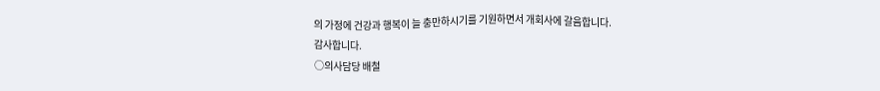의 가정에 건강과 행복이 늘 충만하시기를 기원하면서 개회사에 갈음합니다.
감사합니다.
○의사담당 배철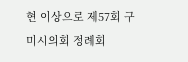현 이상으로 제57회 구미시의회 정례회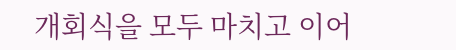개회식을 모두 마치고 이어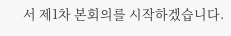서 제1차 본회의를 시작하겠습니다.